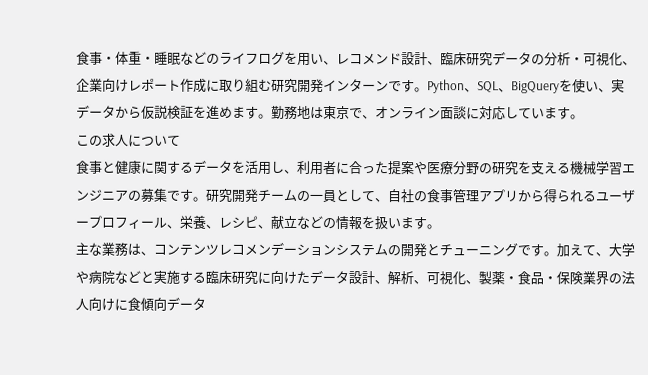食事・体重・睡眠などのライフログを用い、レコメンド設計、臨床研究データの分析・可視化、企業向けレポート作成に取り組む研究開発インターンです。Python、SQL、BigQueryを使い、実データから仮説検証を進めます。勤務地は東京で、オンライン面談に対応しています。
この求人について
食事と健康に関するデータを活用し、利用者に合った提案や医療分野の研究を支える機械学習エンジニアの募集です。研究開発チームの一員として、自社の食事管理アプリから得られるユーザープロフィール、栄養、レシピ、献立などの情報を扱います。
主な業務は、コンテンツレコメンデーションシステムの開発とチューニングです。加えて、大学や病院などと実施する臨床研究に向けたデータ設計、解析、可視化、製薬・食品・保険業界の法人向けに食傾向データ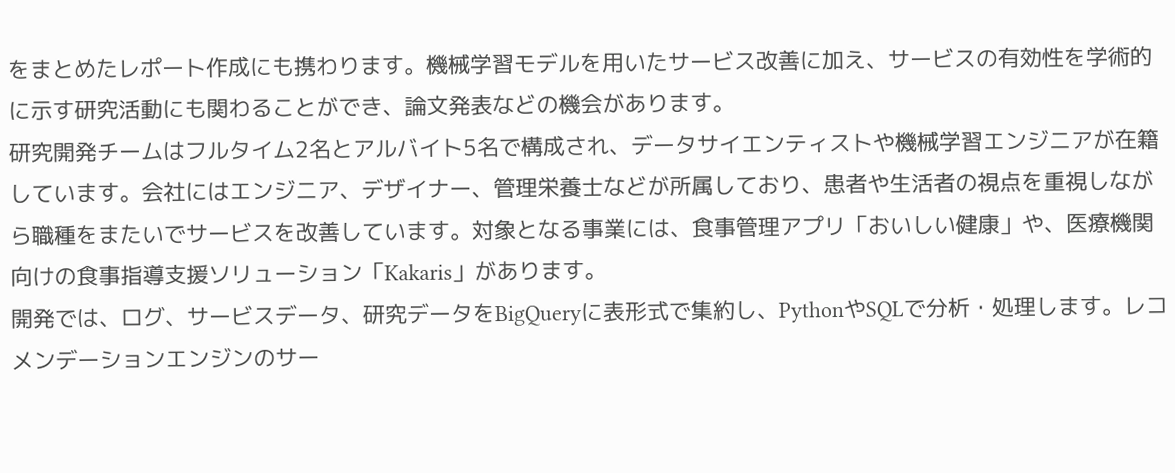をまとめたレポート作成にも携わります。機械学習モデルを用いたサービス改善に加え、サービスの有効性を学術的に示す研究活動にも関わることができ、論文発表などの機会があります。
研究開発チームはフルタイム2名とアルバイト5名で構成され、データサイエンティストや機械学習エンジニアが在籍しています。会社にはエンジニア、デザイナー、管理栄養士などが所属しており、患者や生活者の視点を重視しながら職種をまたいでサービスを改善しています。対象となる事業には、食事管理アプリ「おいしい健康」や、医療機関向けの食事指導支援ソリューション「Kakaris」があります。
開発では、ログ、サービスデータ、研究データをBigQueryに表形式で集約し、PythonやSQLで分析・処理します。レコメンデーションエンジンのサー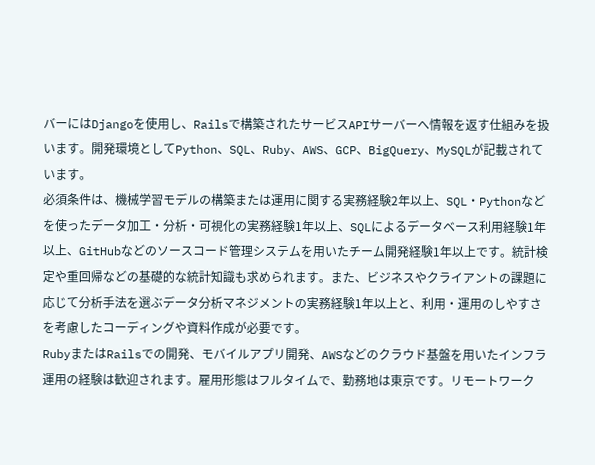バーにはDjangoを使用し、Railsで構築されたサービスAPIサーバーへ情報を返す仕組みを扱います。開発環境としてPython、SQL、Ruby、AWS、GCP、BigQuery、MySQLが記載されています。
必須条件は、機械学習モデルの構築または運用に関する実務経験2年以上、SQL・Pythonなどを使ったデータ加工・分析・可視化の実務経験1年以上、SQLによるデータベース利用経験1年以上、GitHubなどのソースコード管理システムを用いたチーム開発経験1年以上です。統計検定や重回帰などの基礎的な統計知識も求められます。また、ビジネスやクライアントの課題に応じて分析手法を選ぶデータ分析マネジメントの実務経験1年以上と、利用・運用のしやすさを考慮したコーディングや資料作成が必要です。
RubyまたはRailsでの開発、モバイルアプリ開発、AWSなどのクラウド基盤を用いたインフラ運用の経験は歓迎されます。雇用形態はフルタイムで、勤務地は東京です。リモートワーク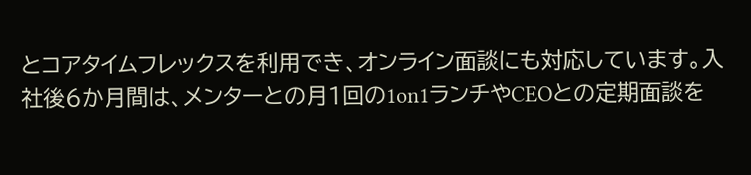とコアタイムフレックスを利用でき、オンライン面談にも対応しています。入社後6か月間は、メンターとの月1回の1on1ランチやCEOとの定期面談を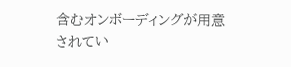含むオンボーディングが用意されてい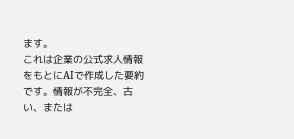ます。
これは企業の公式求人情報をもとにAIで作成した要約です。情報が不完全、古い、または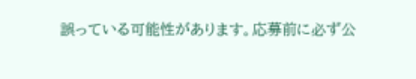誤っている可能性があります。応募前に必ず公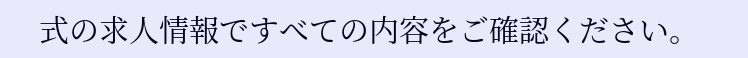式の求人情報ですべての内容をご確認ください。